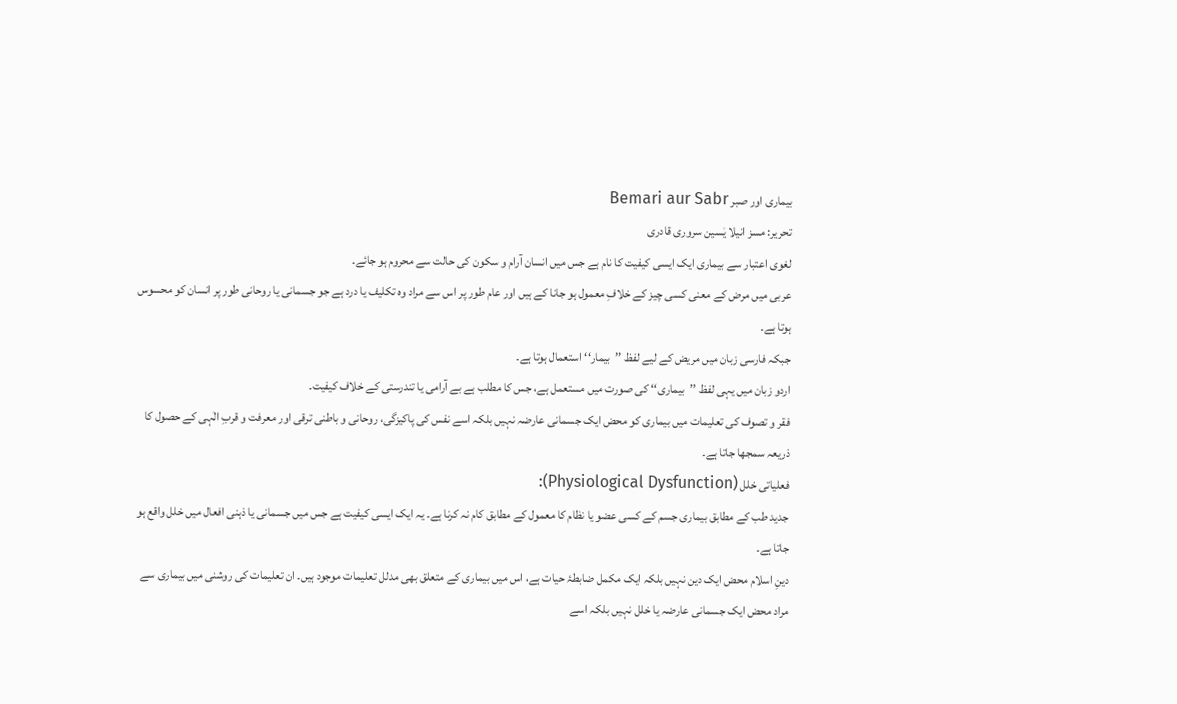بیماری اور صبر Bemari aur Sabr
تحریر: مسز انیلا یٰسین سروری قادری
لغوی اعتبار سے بیماری ایک ایسی کیفیت کا نام ہے جس میں انسان آرام و سکون کی حالت سے محروم ہو جائے۔
عربی میں مرض کے معنی کسی چیز کے خلافِ معمول ہو جانا کے ہیں اور عام طور پر اس سے مراد وہ تکلیف یا درد ہے جو جسمانی یا روحانی طور پر انسان کو محسوس ہوتا ہے۔
جبکہ فارسی زبان میں مریض کے لیے لفظ ’’بیمار‘‘ استعمال ہوتا ہے۔
اردو زبان میں یہی لفظ ’’بیماری‘‘ کی صورت میں مستعمل ہے، جس کا مطلب ہے بے آرامی یا تندرستی کے خلاف کیفیت۔
فقر و تصوف کی تعلیمات میں بیماری کو محض ایک جسمانی عارضہ نہیں بلکہ اسے نفس کی پاکیزگی، روحانی و باطنی ترقی اور معرفت و قربِ الٰہی کے حصول کا ذریعہ سمجھا جاتا ہے۔
فعلیاتی خلل (Physiological Dysfunction):
جدید طب کے مطابق بیماری جسم کے کسی عضو یا نظام کا معمول کے مطابق کام نہ کرنا ہے۔ یہ ایک ایسی کیفیت ہے جس میں جسمانی یا ذہنی افعال میں خلل واقع ہو جاتا ہے۔
دینِ اسلام محض ایک دین نہیں بلکہ ایک مکمل ضابطۂ حیات ہے، اس میں بیماری کے متعلق بھی مدلل تعلیمات موجود ہیں۔ ان تعلیمات کی روشنی میں بیماری سے مراد محض ایک جسمانی عارضہ یا خلل نہیں بلکہ اسے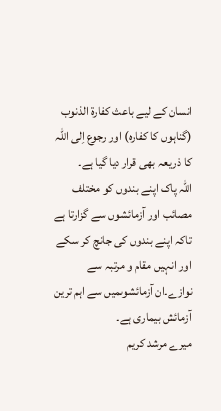انسان کے لیے باعث کفارۃ الذنوب (گناہوں کا کفارہ) اور رجوع اِلی اللہ کا ذریعہ بھی قرار دیا گیا ہے۔
اللہ پاک اپنے بندوں کو مختلف مصائب اور آزمائشوں سے گزارتا ہے تاکہ اپنے بندوں کی جانچ کر سکے اور انہیں مقام و مرتبہ سے نوازے۔ان آزمائشوںمیں سے اہم ترین آزمائش بیماری ہے۔
میرے مرشد کریم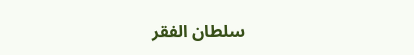سلطان الفقر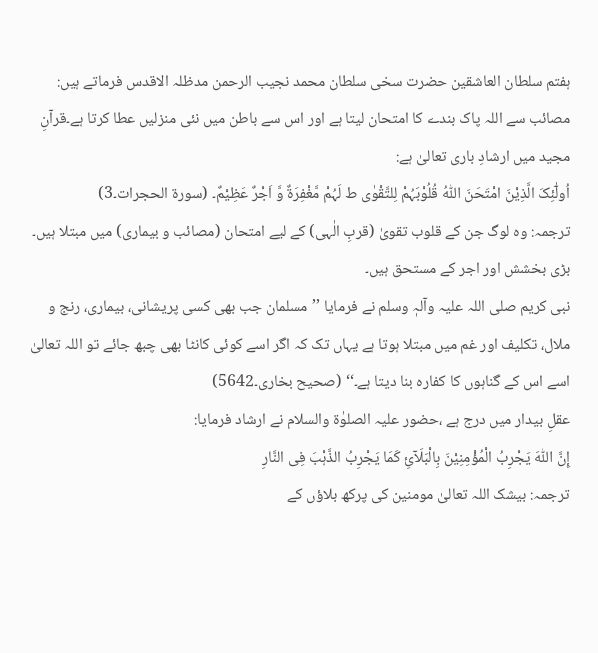ہفتم سلطان العاشقین حضرت سخی سلطان محمد نجیب الرحمن مدظلہ الاقدس فرماتے ہیں:
مصائب سے اللہ پاک بندے کا امتحان لیتا ہے اور اس سے باطن میں نئی منزلیں عطا کرتا ہے۔قرآنِ مجید میں ارشادِ باری تعالیٰ ہے:
اُولٰٓئِکَ الَّذِیْنَ امْتَحَنَ اللّٰہُ قُلُوْبَہُمْ لِلتَّقْوٰی ط لَہُمْ مَّغْفِرَۃٌ وَّ اَجْرٌ عَظِیْمٌ۔ (سورۃ الحجرات۔3)
ترجمہ: وہ لوگ جن کے قلوب تقویٰ (قربِ الٰہی) کے لیے امتحان (مصائب و بیماری) میں مبتلا ہیں۔ بڑی بخشش اور اجر کے مستحق ہیں۔
نبی کریم صلی اللہ علیہ وآلہٖ وسلم نے فرمایا ’’مسلمان جب بھی کسی پریشانی، بیماری، رنج و ملال، تکلیف اور غم میں مبتلا ہوتا ہے یہاں تک کہ اگر اسے کوئی کانٹا بھی چبھ جائے تو اللہ تعالیٰ اسے اس کے گناہوں کا کفارہ بنا دیتا ہے۔‘‘ (صحیح بخاری۔5642)
عقلِ بیدار میں درج ہے ،حضور علیہ الصلوٰۃ والسلام نے ارشاد فرمایا:
إِنَّ اللّٰہَ یَجْرِبُ الْمُؤْمِنِیْنَ بِالْبَلَآئِ کَمَا یَجْرِبُ الذَّہْبَ فِی النَّارِ
ترجمہ: بیشک اللہ تعالیٰ مومنین کی پرکھ بلاؤں کے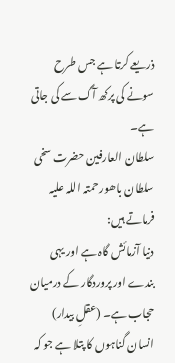ذریعے کرتا ہے جس طرح سونے کی پرکھ آگ سے کی جاتی ہے۔
سلطان العارفین حضرت سخی سلطان باھورحمتہ اللہ علیہ فرماتے ہیں:
دنیا آزمائش گاہ ہے اور یہی بندے اور پروردگار کے درمیان حجاب ہے۔ (عقلِ بیدار)
انسان گناہوں کا پتلا ہے جو کہ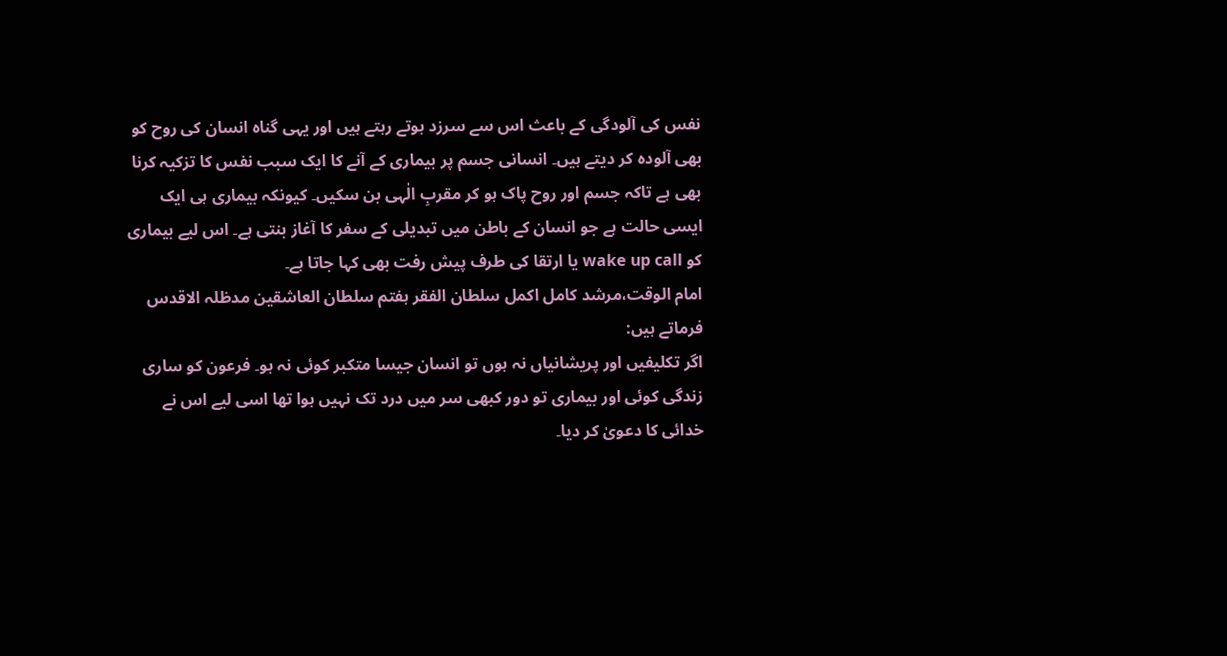نفس کی آلودگی کے باعث اس سے سرزد ہوتے رہتے ہیں اور یہی گناہ انسان کی روح کو بھی آلودہ کر دیتے ہیں۔ انسانی جسم پر بیماری کے آنے کا ایک سبب نفس کا تزکیہ کرنا بھی ہے تاکہ جسم اور روح پاک ہو کر مقربِ الٰہی بن سکیں۔ کیونکہ بیماری ہی ایک ایسی حالت ہے جو انسان کے باطن میں تبدیلی کے سفر کا آغاز بنتی ہے۔ اس لیے بیماری کو wake up call یا ارتقا کی طرف پیش رفت بھی کہا جاتا ہے۔
امام الوقت،مرشد کامل اکمل سلطان الفقر ہفتم سلطان العاشقین مدظلہ الاقدس فرماتے ہیں:
اگر تکلیفیں اور پریشانیاں نہ ہوں تو انسان جیسا متکبر کوئی نہ ہو۔ فرعون کو ساری زندگی کوئی اور بیماری تو دور کبھی سر میں درد تک نہیں ہوا تھا اسی لیے اس نے خدائی کا دعویٰ کر دیا۔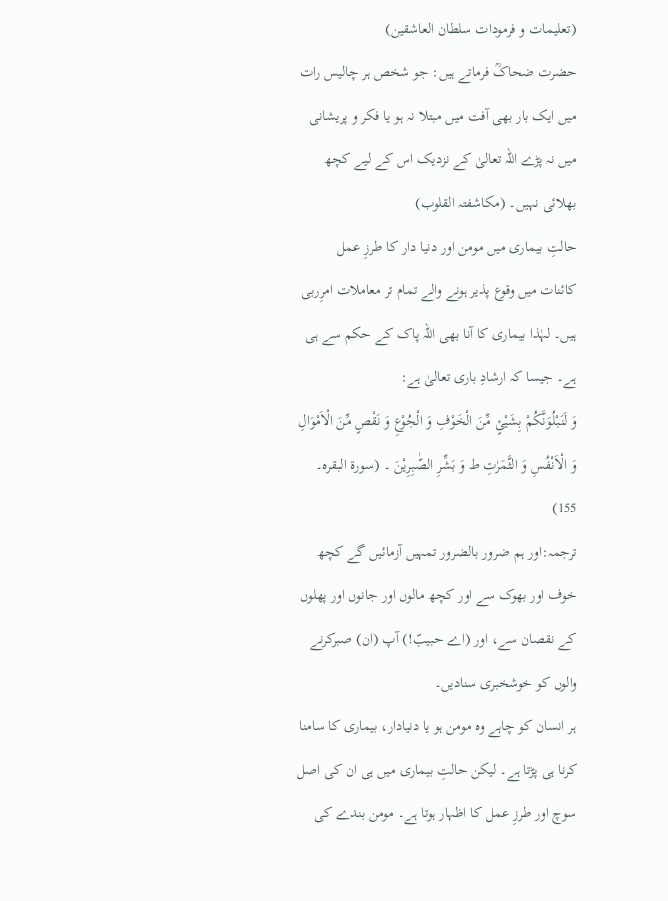(تعلیمات و فرمودات سلطان العاشقین)
حضرت ضحاکؒ فرماتے ہیں: جو شخص ہر چالیس رات میں ایک بار بھی آفت میں مبتلا نہ ہو یا فکر و پریشانی میں نہ پڑے اللہ تعالیٰ کے نزدیک اس کے لیے کچھ بھلائی نہیں۔ (مکاشفتہ القلوب)
حالتِ بیماری میں مومن اور دنیا دار کا طرزِ عمل
کائنات میں وقوع پذیر ہونے والے تمام تر معاملات امرِربی ہیں۔ لہٰذا بیماری کا آنا بھی اللہ پاک کے حکم سے ہی ہے۔ جیسا کہ ارشادِ باری تعالیٰ ہے:
وَ لَنَبْلُوَنَّکُمْ بِشَیْئٍ مِّنَ الْخَوْفِ وَ الْجُوْعِ وَ نَقْصٍ مِّنَ الْاَمْوَالِ وَ الْاَنْفُسِ وَ الثَّمَرٰتِ ط وَ بَشِّرِ الصّٰبِرِیْنَ ۔ (سورۃ البقرہ۔ 155)
ترجمہ:اور ہم ضرور بالضرور تمہیں آزمائیں گے کچھ خوف اور بھوک سے اور کچھ مالوں اور جانوں اور پھلوں کے نقصان سے، اور (اے حبیبؐ!) آپ (ان) صبرکرنے والوں کو خوشخبری سنادیں۔
ہر انسان کو چاہے وہ مومن ہو یا دنیادار، بیماری کا سامنا کرنا ہی پڑتا ہے۔ لیکن حالتِ بیماری میں ہی ان کی اصل سوچ اور طرزِ عمل کا اظہار ہوتا ہے۔ مومن بندے کی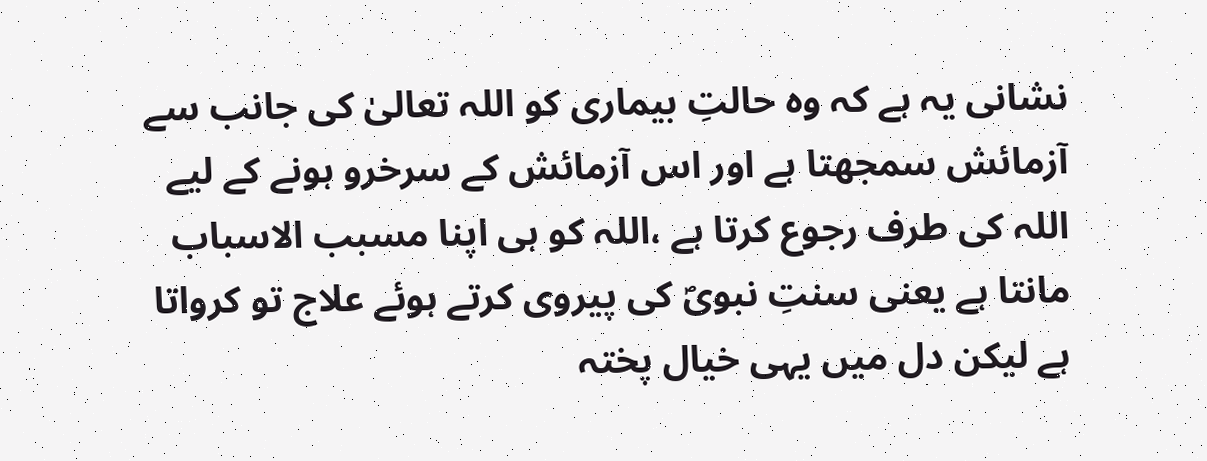نشانی یہ ہے کہ وہ حالتِ بیماری کو اللہ تعالیٰ کی جانب سے آزمائش سمجھتا ہے اور اس آزمائش کے سرخرو ہونے کے لیے اللہ کی طرف رجوع کرتا ہے ،اللہ کو ہی اپنا مسبب الاسباب مانتا ہے یعنی سنتِ نبویؐ کی پیروی کرتے ہوئے علاج تو کرواتا ہے لیکن دل میں یہی خیال پختہ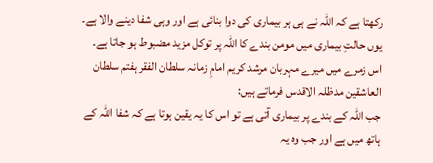رکھتا ہے کہ اللہ نے ہی ہر بیماری کی دوا بنائی ہے اور وہی شفا دینے والا ہے۔ یوں حالتِ بیماری میں مومن بندے کا اللہ پر توکل مزید مضبوط ہو جاتا ہے۔
اس زمرے میں میرے مہربان مرشد کریم امامِ زمانہ سلطان الفقر ہفتم سلطان العاشقین مدظلہ الاقدس فرماتے ہیں:
جب اللہ کے بندے پر بیماری آتی ہے تو اس کا یہ یقین ہوتا ہے کہ شفا اللہ کے ہاتھ میں ہے اور جب وہ یہ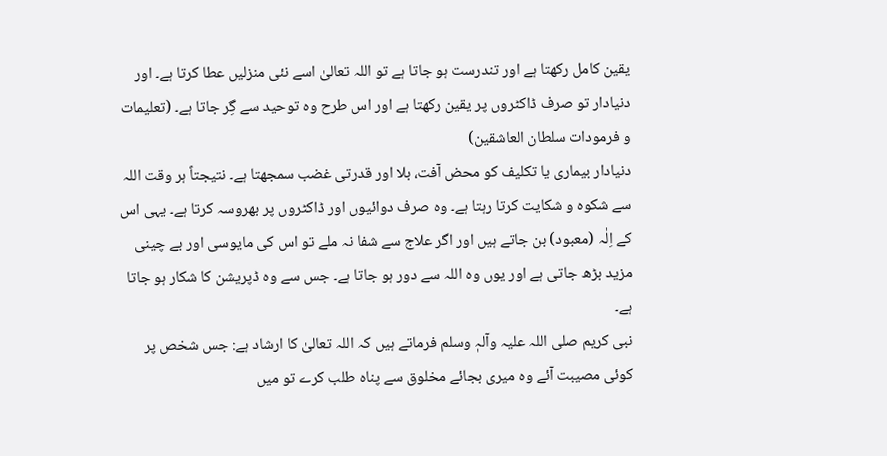یقین کامل رکھتا ہے اور تندرست ہو جاتا ہے تو اللہ تعالیٰ اسے نئی منزلیں عطا کرتا ہے۔ اور دنیادار تو صرف ڈاکٹروں پر یقین رکھتا ہے اور اس طرح وہ توحید سے گِر جاتا ہے۔ (تعلیمات و فرمودات سلطان العاشقین)
دنیادار بیماری یا تکلیف کو محض آفت، بلا اور قدرتی غضب سمجھتا ہے۔ نتیجتاً ہر وقت اللہ سے شکوہ و شکایت کرتا رہتا ہے۔ وہ صرف دوائیوں اور ڈاکٹروں پر بھروسہ کرتا ہے۔ یہی اس کے اِلٰہ (معبود) بن جاتے ہیں اور اگر علاج سے شفا نہ ملے تو اس کی مایوسی اور بے چینی مزید بڑھ جاتی ہے اور یوں وہ اللہ سے دور ہو جاتا ہے۔ جس سے وہ ڈپریشن کا شکار ہو جاتا ہے۔
نبی کریم صلی اللہ علیہ وآلہٖ وسلم فرماتے ہیں کہ اللہ تعالیٰ کا ارشاد ہے: جس شخص پر کوئی مصیبت آئے وہ میری بجائے مخلوق سے پناہ طلب کرے تو میں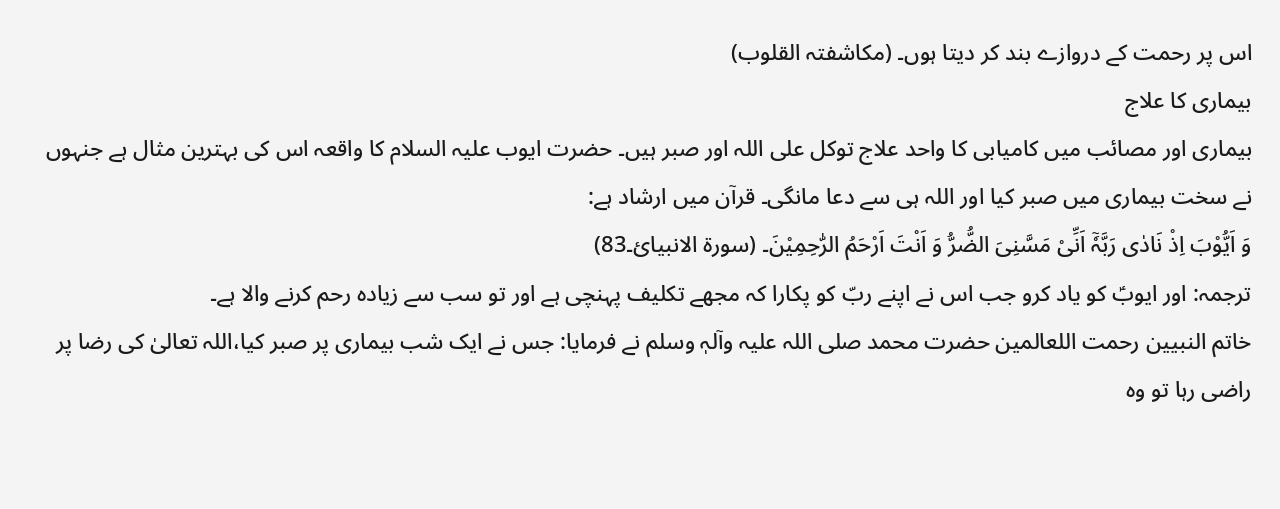اس پر رحمت کے دروازے بند کر دیتا ہوں۔ (مکاشفتہ القلوب)
بیماری کا علاج
بیماری اور مصائب میں کامیابی کا واحد علاج توکل علی اللہ اور صبر ہیں۔ حضرت ایوب علیہ السلام کا واقعہ اس کی بہترین مثال ہے جنہوں نے سخت بیماری میں صبر کیا اور اللہ ہی سے دعا مانگی۔ قرآن میں ارشاد ہے:
وَ اَیُّوْبَ اِذْ نَادٰی رَبَّہٗٓ اَنِّیْ مَسَّنِیَ الضُّرُّ وَ اَنْتَ اَرْحَمُ الرّٰحِمِیْنَ۔ (سورۃ الانبیائ۔83)
ترجمہ: اور ایوبؑ کو یاد کرو جب اس نے اپنے ربّ کو پکارا کہ مجھے تکلیف پہنچی ہے اور تو سب سے زیادہ رحم کرنے والا ہے۔
خاتم النبیین رحمت اللعالمین حضرت محمد صلی اللہ علیہ وآلہٖ وسلم نے فرمایا: جس نے ایک شب بیماری پر صبر کیا،اللہ تعالیٰ کی رضا پر راضی رہا تو وہ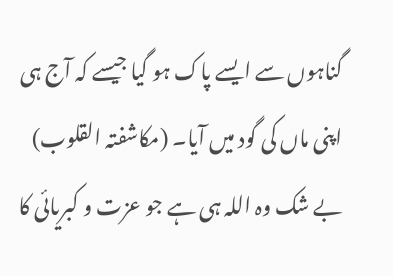گناہوں سے ایسے پاک ہو گیا جیسے کہ آج ہی اپنی ماں کی گود میں آیا۔ (مکاشفتہ القلوب)
بے شک وہ اللہ ہی ہے جو عزت و کبریائی کا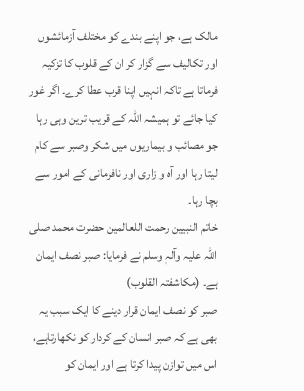مالک ہے، جو اپنے بندے کو مختلف آزمائشوں اور تکالیف سے گزار کر ان کے قلوب کا تزکیہ فرماتا ہے تاکہ انہیں اپنا قرب عطا کرے۔ اگر غور کیا جائے تو ہمیشہ اللہ کے قریب ترین وہی رہا جو مصائب و بیماریوں میں شکر وصبر سے کام لیتا رہا اور آہ و زاری اور نافرمانی کے امور سے بچا رہا۔
خاتم النبیین رحمت اللعالمین حضرت محمد صلی اللہ علیہ وآلہٖ وسلم نے فرمایا: صبر نصف ایمان ہے۔ (مکاشفتہ القلوب)
صبر کو نصف ایمان قرار دینے کا ایک سبب یہ بھی ہے کہ صبر انسان کے کردار کو نکھارتاہے، اس میں توازن پیدا کرتا ہے اور ایمان کو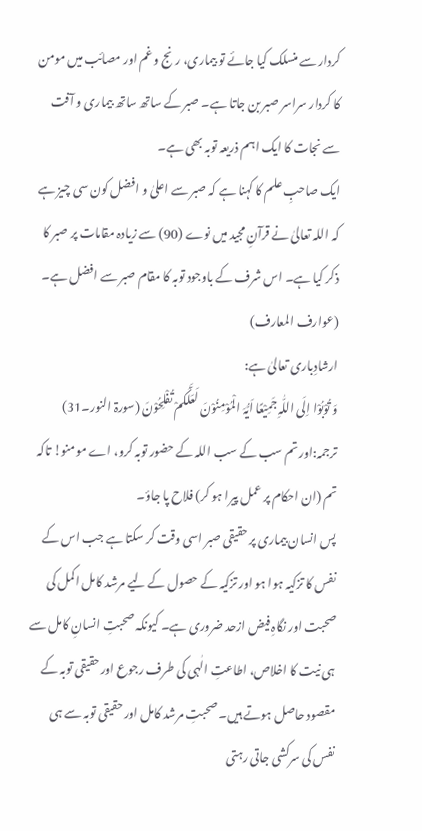کردار سے منسلک کیا جائے تو بیماری، رنج و غم اور مصائب میں مومن کا کردار سراسر صبر بن جاتا ہے۔ صبر کے ساتھ ساتھ بیماری و آفت سے نجات کا ایک اہم ذریعہ توبہ بھی ہے۔
ایک صاحبِ علم کا کہنا ہے کہ صبر سے اعلیٰ و افضل کون سی چیز ہے کہ اللہ تعالیٰ نے قرآنِ مجید میں نوے (90) سے زیادہ مقامات پر صبر کا ذکر کیا ہے۔ اس شرف کے باوجود توبہ کا مقام صبر سے افضل ہے۔ (عوارف المعارف)
ارشادِباری تعالیٰ ہے:
وَ تُوْبُوْا اِلَی اللّٰہِ جَمِیْعًا اَیُّہَ الْمُوْمِنُوْنَ لَعَلَّکُمْ تُفْلِحُوْنَ (سورۃ النور۔31)
ترجمہ:اور تم سب کے سب اللہ کے حضور توبہ کرو، اے مومنو! تاکہ تم (ان احکام پر عمل پیرا ہو کر) فلاح پا جاؤ۔
پس انسان بیماری پر حقیقی صبر اسی وقت کر سکتا ہے جب اس کے نفس کا تزکیہ ہوا ہو اور تزکیہ کے حصول کے لیے مرشد کامل اکمل کی صحبت اور نگاہِ فیض ازحد ضروری ہے۔ کیونکہ صحبتِ انسانِ کامل سے ہی نیت کا اخلاص، اطاعتِ الٰہی کی طرف رجوع اور حقیقی توبہ کے مقصود حاصل ہوتے ہیں۔ صحبتِ مرشد کامل اور حقیقی توبہ سے ہی نفس کی سرکشی جاتی رہتی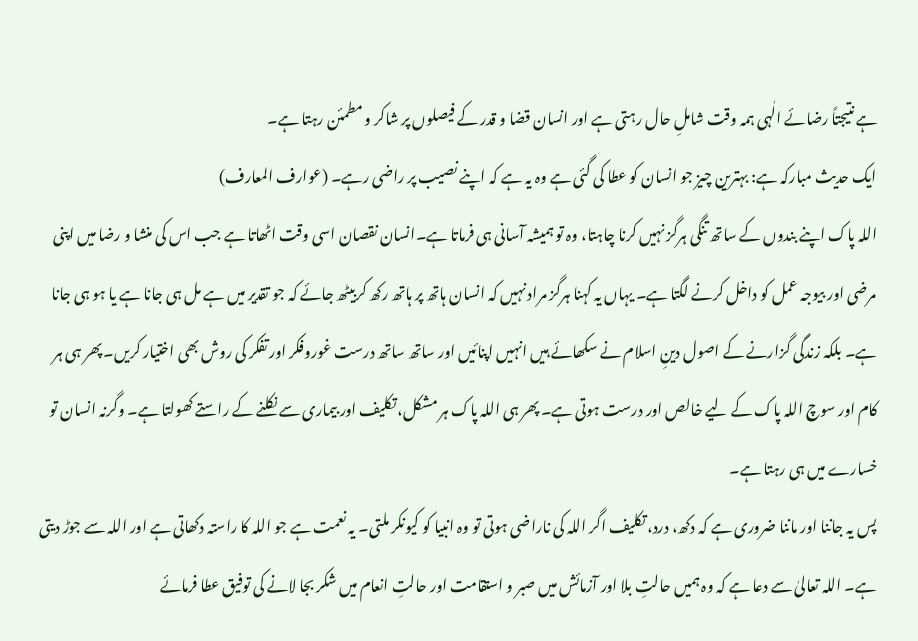ہے نتیجتاً رضائے الٰہی ہمہ وقت شاملِ حال رہتی ہے اور انسان قضا و قدر کے فیصلوں پر شاکر و مطمئن رہتا ہے۔
ایک حدیث مبارکہ ہے: بہترین چیز جو انسان کو عطا کی گئی ہے وہ یہ ہے کہ اپنے نصیب پر راضی رہے۔ (عوارف المعارف)
اللہ پاک اپنے بندوں کے ساتھ تنگی ہرگز نہیں کرنا چاہتا، وہ تو ہمیشہ آسانی ہی فرماتا ہے۔انسان نقصان اسی وقت اٹھاتا ہے جب اس کی منشا و رضا میں اپنی مرضی اور بیوجہ عمل کو داخل کرنے لگتا ہے۔ یہاں یہ کہنا ہرگز مراد نہیں کہ انسان ہاتھ پر ہاتھ رکھ کربیٹھ جائے کہ جو تقدیر میں ہے مل ہی جانا ہے یا ہو ہی جانا ہے۔ بلکہ زندگی گزارنے کے اصول دینِ اسلام نے سکھائے ہیں انہیں اپنائیں اور ساتھ ساتھ درست غوروفکر اور تفکر کی روش بھی اختیار کریں۔ پھر ہی ہر کام اور سوچ اللہ پاک کے لیے خالص اور درست ہوتی ہے۔ پھر ہی اللہ پاک ہر مشکل، تکلیف اور بیماری سے نکلنے کے راستے کھولتا ہے۔ وگرنہ انسان تو خسارے میں ہی رہتا ہے۔
پس یہ جاننا اور ماننا ضروری ہے کہ دکھ، درد، تکلیف اگر اللہ کی ناراضی ہوتی تو وہ انبیا کو کیونکر ملتی۔ یہ نعمت ہے جو اللہ کا راستہ دکھاتی ہے اور اللہ سے جوڑ دیتی ہے۔ اللہ تعالیٰ سے دعا ہے کہ وہ ہمیں حالتِ بلا اور آزمائش میں صبر و استقامت اور حالتِ انعام میں شکر بجا لانے کی توفیق عطا فرمائے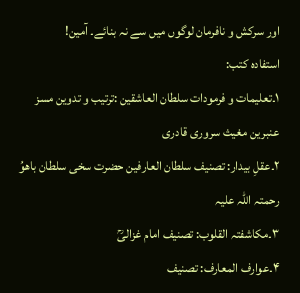اور سرکش و نافرمان لوگوں میں سے نہ بنائے۔ آمین!
استفادہ کتب:
۱۔تعلیمات و فرمودات سلطان العاشقین :ترتیب و تدوین مسز عنبرین مغیث سروری قادری
۲۔عقلِ بیدار: تصنیف سلطان العارفین حضرت سخی سلطان باھوُ رحمتہ اللہ علیہ
۳۔مکاشفتہ القلوب: تصنیف امام غزالیؒ
۴۔عوارف المعارف: تصنیف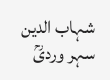شہاب الدین سہر وردیؒ